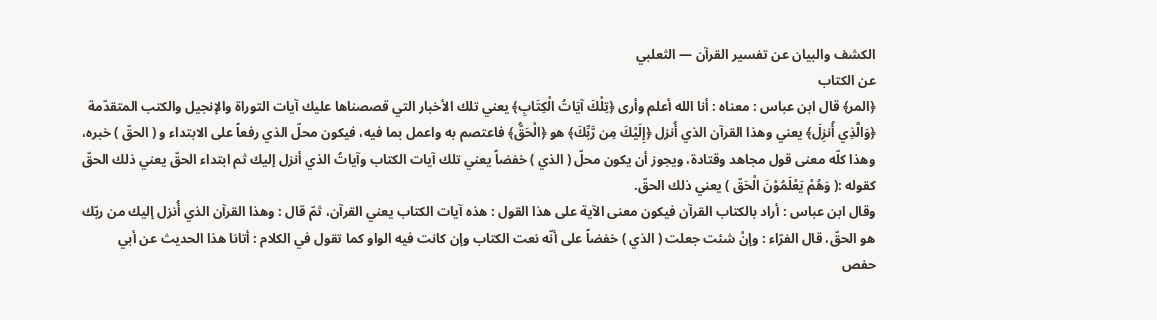الكشف والبيان عن تفسير القرآن — الثعلبي
عن الكتاب
﴿المر﴾ قال ابن عباس : معناه : أنا الله أعلم وأرى ﴿تِلْكَ آيَاتُ الْكِتَابِ﴾ يعني تلك الأخبار التي قصصناها عليك آيات التوراة والإنجيل والكتب المتقدّمة ﴿وَالَّذِي أُنزِلَ﴾ يعني وهذا القرآن الذي أُنزل ﴿إِلَيْكَ مِن رَّبِّكَ﴾ هو ﴿الْحَقُّ﴾ فاعتصم به واعمل بما فيه، فيكون محلّ الذي رفعاً على الابتداء و ( الحقّ ) خبره، وهذا كلّه معنى قول مجاهد وقتادة، ويجوز أن يكون محلّ ( الذي ) خفضاً يعني تلك آيات الكتاب وآياتُ الذي أنزل إليك ثم ابتداء الحقّ يعني ذلك الحقّ كقوله :( وَهُمْ يَعْلَمُوْنَ الْحَقّ ) يعني ذلك الحقّ.
وقال ابن عباس : أراد بالكتاب القرآن فيكون معنى الآية على هذا القول : هذه آيات الكتاب يعني القرآن، ثمّ قال : وهذا القرآن الذي أُنزل إليك من ربّك هو الحقّ، قال الفرّاء : وإنْ شئت جعلت ( الذي ) خفضاً على أنّه نعت الكتاب وإن كانت فيه الواو كما تقول في الكلام : أتانا هذا الحديث عن أبي حفص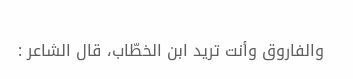والفاروق وأنت تريد ابن الخطّاب، قال الشاعر :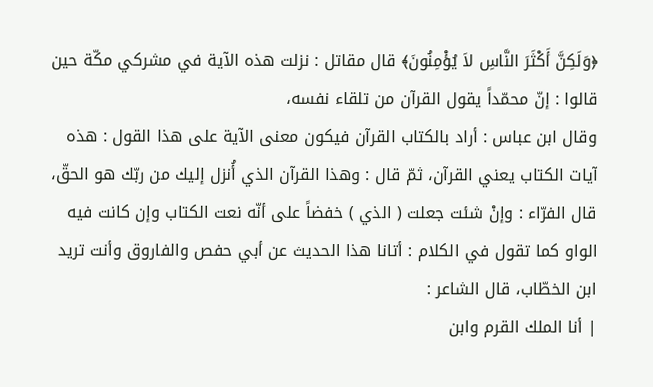﴿وَلَكِنَّ أَكْثَرَ النَّاسِ لاَ يُؤْمِنُونَ﴾ قال مقاتل : نزلت هذه الآية في مشركي مكّة حين قالوا : إنّ محمّداً يقول القرآن من تلقاء نفسه،
وقال ابن عباس : أراد بالكتاب القرآن فيكون معنى الآية على هذا القول : هذه آيات الكتاب يعني القرآن، ثمّ قال : وهذا القرآن الذي أُنزل إليك من ربّك هو الحقّ، قال الفرّاء : وإنْ شئت جعلت ( الذي ) خفضاً على أنّه نعت الكتاب وإن كانت فيه الواو كما تقول في الكلام : أتانا هذا الحديث عن أبي حفص والفاروق وأنت تريد ابن الخطّاب، قال الشاعر :
| أنا الملك القرم وابن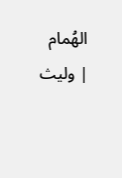الهُمام | وليث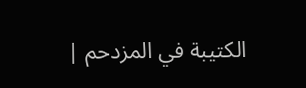الكتيبة في المزدحم |